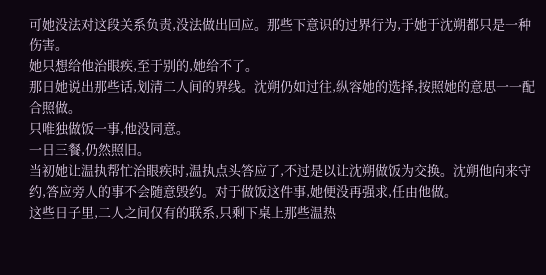可她没法对这段关系负责,没法做出回应。那些下意识的过界行为,于她于沈朔都只是一种伤害。
她只想给他治眼疾,至于别的,她给不了。
那日她说出那些话,划清二人间的界线。沈朔仍如过往,纵容她的选择,按照她的意思一一配合照做。
只唯独做饭一事,他没同意。
一日三餐,仍然照旧。
当初她让温执帮忙治眼疾时,温执点头答应了,不过是以让沈朔做饭为交换。沈朔他向来守约,答应旁人的事不会随意毁约。对于做饭这件事,她便没再强求,任由他做。
这些日子里,二人之间仅有的联系,只剩下桌上那些温热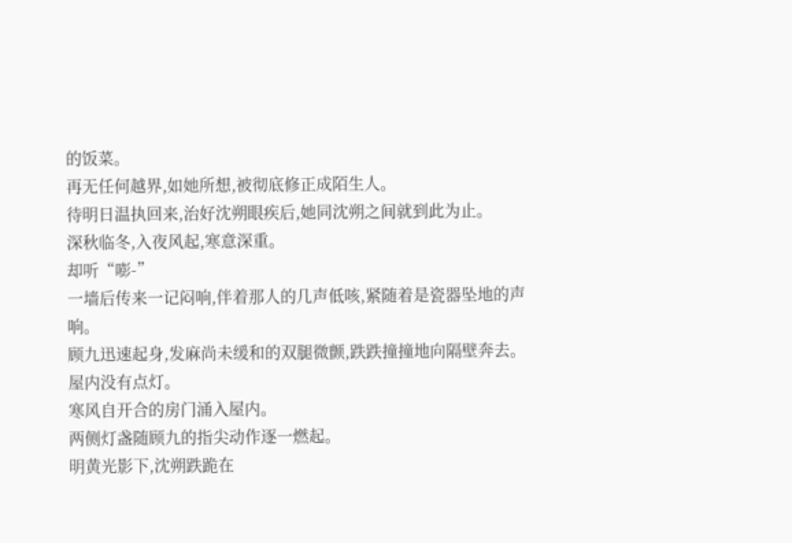的饭菜。
再无任何越界,如她所想,被彻底修正成陌生人。
待明日温执回来,治好沈朔眼疾后,她同沈朔之间就到此为止。
深秋临冬,入夜风起,寒意深重。
却听“嘭-”
一墙后传来一记闷响,伴着那人的几声低咳,紧随着是瓷器坠地的声响。
顾九迅速起身,发麻尚未缓和的双腿微颤,跌跌撞撞地向隔壁奔去。
屋内没有点灯。
寒风自开合的房门涌入屋内。
两侧灯盏随顾九的指尖动作逐一燃起。
明黄光影下,沈朔跌跪在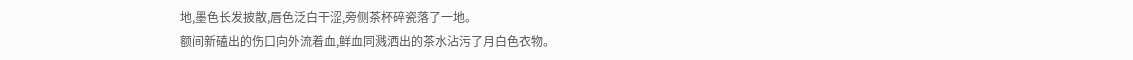地,墨色长发披散,唇色泛白干涩,旁侧茶杯碎瓷落了一地。
额间新磕出的伤口向外流着血,鲜血同溅洒出的茶水沾污了月白色衣物。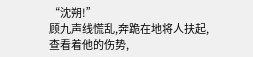“沈朔!”
顾九声线慌乱,奔跪在地将人扶起,查看着他的伤势,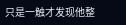只是一触才发现他整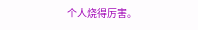个人烧得厉害。